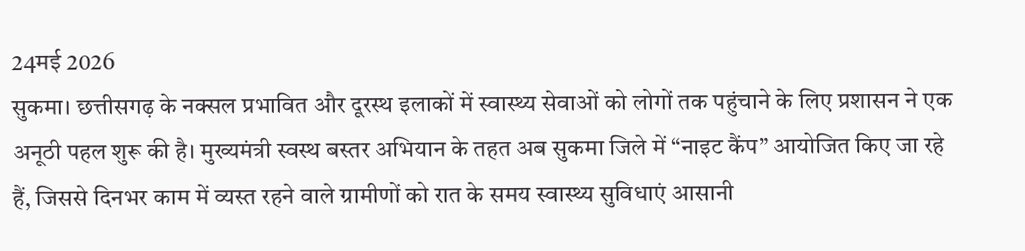24मई 2026
सुकमा। छत्तीसगढ़ के नक्सल प्रभावित और दूरस्थ इलाकों में स्वास्थ्य सेवाओं को लोगों तक पहुंचाने के लिए प्रशासन ने एक अनूठी पहल शुरू की है। मुख्यमंत्री स्वस्थ बस्तर अभियान के तहत अब सुकमा जिले में “नाइट कैंप” आयोजित किए जा रहे हैं, जिससे दिनभर काम में व्यस्त रहने वाले ग्रामीणों को रात के समय स्वास्थ्य सुविधाएं आसानी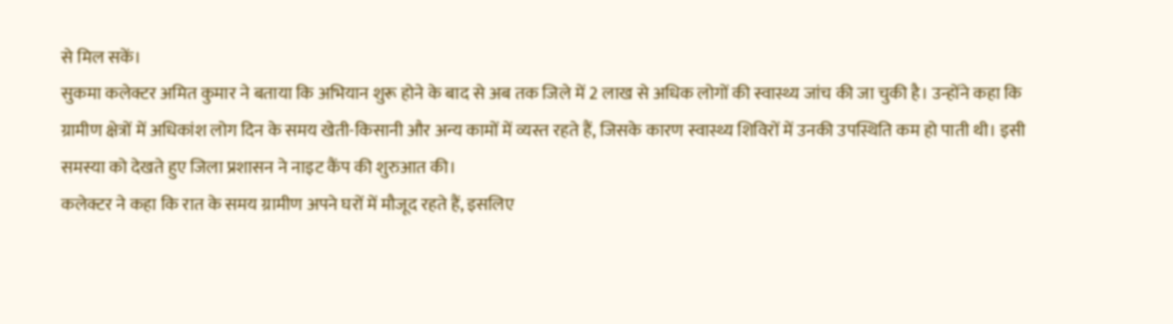से मिल सकें।
सुकमा कलेक्टर अमित कुमार ने बताया कि अभियान शुरू होने के बाद से अब तक जिले में 2 लाख से अधिक लोगों की स्वास्थ्य जांच की जा चुकी है। उन्होंने कहा कि ग्रामीण क्षेत्रों में अधिकांश लोग दिन के समय खेती-किसानी और अन्य कामों में व्यस्त रहते हैं, जिसके कारण स्वास्थ्य शिविरों में उनकी उपस्थिति कम हो पाती थी। इसी समस्या को देखते हुए जिला प्रशासन ने नाइट कैंप की शुरुआत की।
कलेक्टर ने कहा कि रात के समय ग्रामीण अपने घरों में मौजूद रहते हैं, इसलिए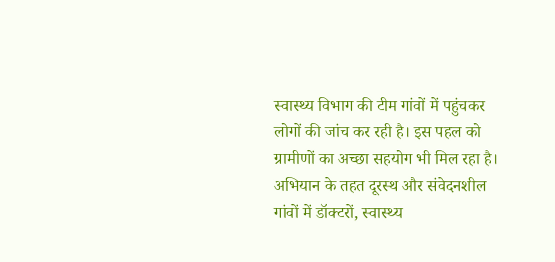स्वास्थ्य विभाग की टीम गांवों में पहुंचकर लोगों की जांच कर रही है। इस पहल को ग्रामीणों का अच्छा सहयोग भी मिल रहा है।
अभियान के तहत दूरस्थ और संवेदनशील गांवों में डॉक्टरों, स्वास्थ्य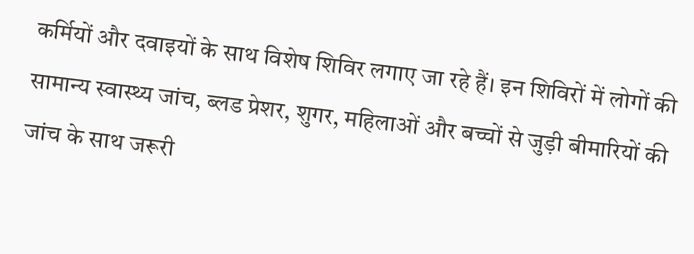कर्मियों और दवाइयों के साथ विशेष शिविर लगाए जा रहे हैं। इन शिविरों में लोगों की सामान्य स्वास्थ्य जांच, ब्लड प्रेशर, शुगर, महिलाओं और बच्चों से जुड़ी बीमारियों की जांच के साथ जरूरी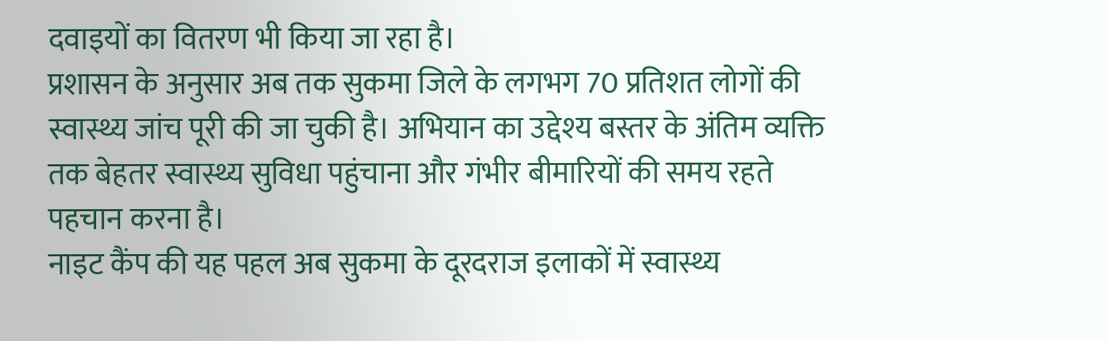दवाइयों का वितरण भी किया जा रहा है।
प्रशासन के अनुसार अब तक सुकमा जिले के लगभग 70 प्रतिशत लोगों की स्वास्थ्य जांच पूरी की जा चुकी है। अभियान का उद्देश्य बस्तर के अंतिम व्यक्ति तक बेहतर स्वास्थ्य सुविधा पहुंचाना और गंभीर बीमारियों की समय रहते पहचान करना है।
नाइट कैंप की यह पहल अब सुकमा के दूरदराज इलाकों में स्वास्थ्य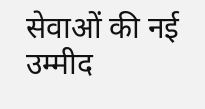सेवाओं की नई उम्मीद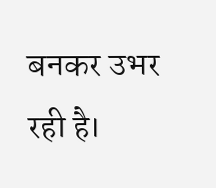बनकर उभर रही है।